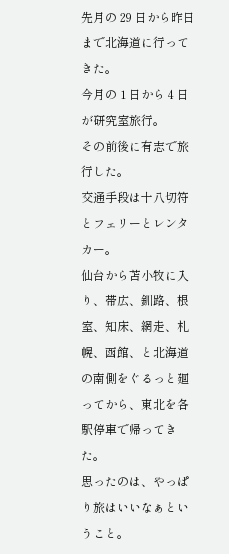先月の 29 日から昨日まで北海道に行ってきた。
今月の 1 日から 4 日が研究室旅行。
その前後に有志で旅行した。
交通手段は十八切符とフェリーとレンタカー。
仙台から苫小牧に入り、帯広、釧路、根室、知床、網走、札幌、函館、と北海道の南側をぐるっと廻ってから、東北を各駅停車で帰ってきた。
思ったのは、やっぱり旅はいいなぁということ。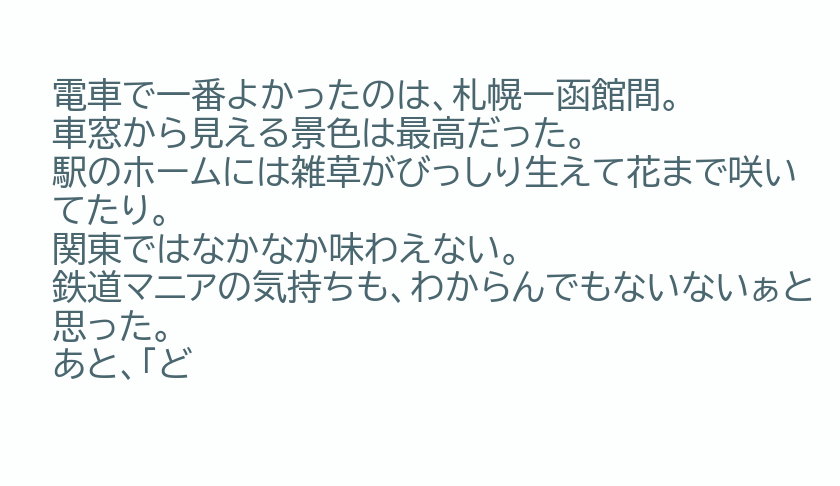電車で一番よかったのは、札幌ー函館間。
車窓から見える景色は最高だった。
駅のホームには雑草がびっしり生えて花まで咲いてたり。
関東ではなかなか味わえない。
鉄道マニアの気持ちも、わからんでもないないぁと思った。
あと、「ど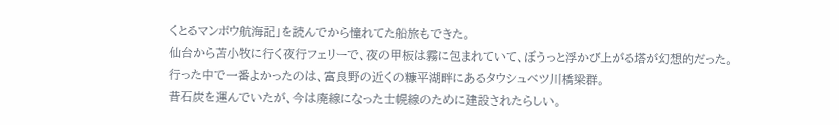くとるマンボウ航海記」を読んでから憧れてた船旅もできた。
仙台から苫小牧に行く夜行フェリーで、夜の甲板は霧に包まれていて、ぼうっと浮かび上がる塔が幻想的だった。
行った中で一番よかったのは、富良野の近くの糠平湖畔にあるタウシュベツ川橋梁群。
昔石炭を運んでいたが、今は廃線になった士幌線のために建設されたらしい。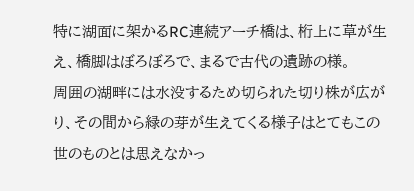特に湖面に架かるRC連続アーチ橋は、桁上に草が生え、橋脚はぼろぼろで、まるで古代の遺跡の様。
周囲の湖畔には水没するため切られた切り株が広がり、その間から緑の芽が生えてくる様子はとてもこの世のものとは思えなかっ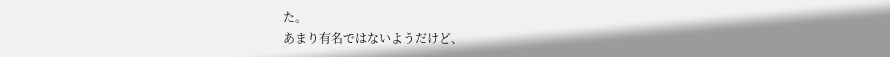た。
あまり有名ではないようだけど、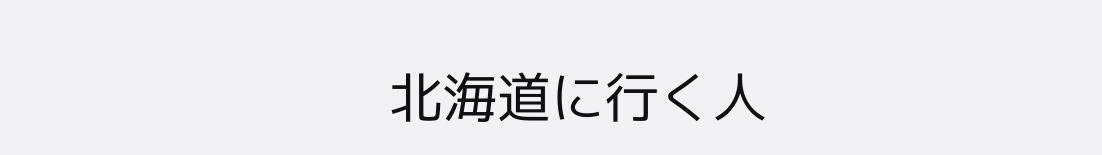北海道に行く人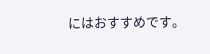にはおすすめです。